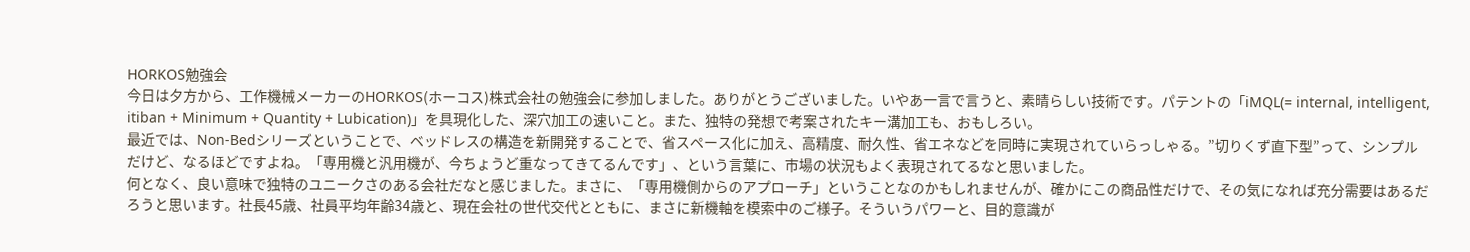HORKOS勉強会
今日は夕方から、工作機械メーカーのHORKOS(ホーコス)株式会社の勉強会に参加しました。ありがとうございました。いやあ一言で言うと、素晴らしい技術です。パテントの「iMQL(= internal, intelligent, itiban + Minimum + Quantity + Lubication)」を具現化した、深穴加工の速いこと。また、独特の発想で考案されたキー溝加工も、おもしろい。
最近では、Non-Bedシリーズということで、ベッドレスの構造を新開発することで、省スペース化に加え、高精度、耐久性、省エネなどを同時に実現されていらっしゃる。”切りくず直下型”って、シンプルだけど、なるほどですよね。「専用機と汎用機が、今ちょうど重なってきてるんです」、という言葉に、市場の状況もよく表現されてるなと思いました。
何となく、良い意味で独特のユニークさのある会社だなと感じました。まさに、「専用機側からのアプローチ」ということなのかもしれませんが、確かにこの商品性だけで、その気になれば充分需要はあるだろうと思います。社長45歳、社員平均年齢34歳と、現在会社の世代交代とともに、まさに新機軸を模索中のご様子。そういうパワーと、目的意識が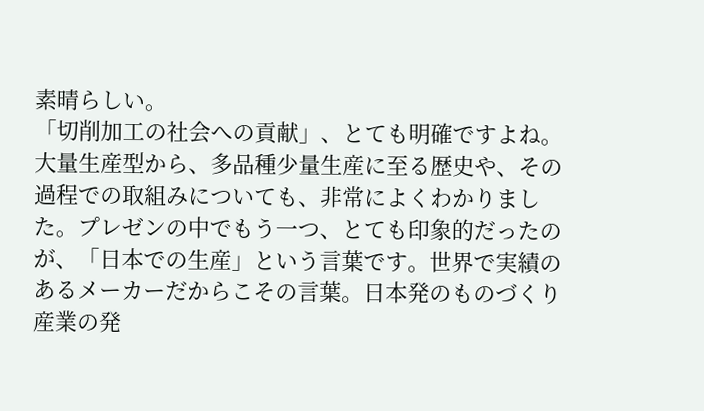素晴らしい。
「切削加工の社会への貢献」、とても明確ですよね。大量生産型から、多品種少量生産に至る歴史や、その過程での取組みについても、非常によくわかりました。プレゼンの中でもう一つ、とても印象的だったのが、「日本での生産」という言葉です。世界で実績のあるメーカーだからこその言葉。日本発のものづくり産業の発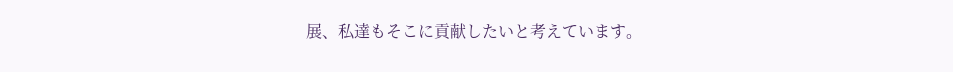展、私達もそこに貢献したいと考えています。